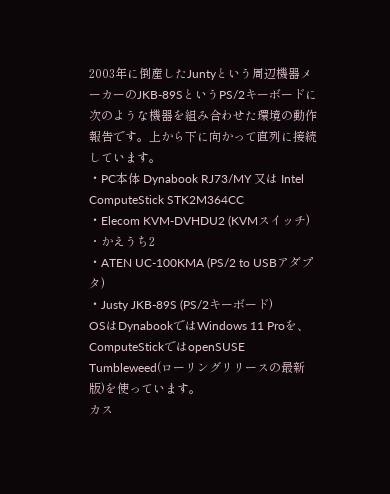2003年に倒産したJuntyという周辺機器メーカーのJKB-89SというPS/2キーボードに次のような機器を組み合わせた環境の動作報告です。上から下に向かって直列に接続しています。
・PC本体 Dynabook RJ73/MY 又は Intel ComputeStick STK2M364CC
・Elecom KVM-DVHDU2 (KVMスイッチ)
・かえうち2
・ATEN UC-100KMA (PS/2 to USBアダプタ)
・Justy JKB-89S (PS/2キーボード)
OSはDynabookではWindows 11 Proを、ComputeStickではopenSUSE Tumbleweed(ローリングリリースの最新版)を使っています。
カス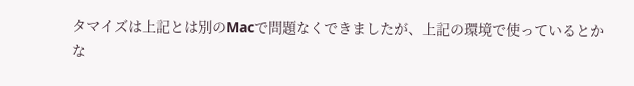タマイズは上記とは別のMacで問題なくできましたが、上記の環境で使っているとかな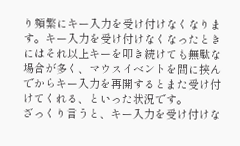り頻繁にキー入力を受け付けなくなります。キー入力を受け付けなくなったときにはそれ以上キーを叩き続けても無駄な場合が多く、マウスイベントを間に挟んでからキー入力を再開するとまた受け付けてくれる、といった状況です。
ざっくり言うと、キー入力を受け付けな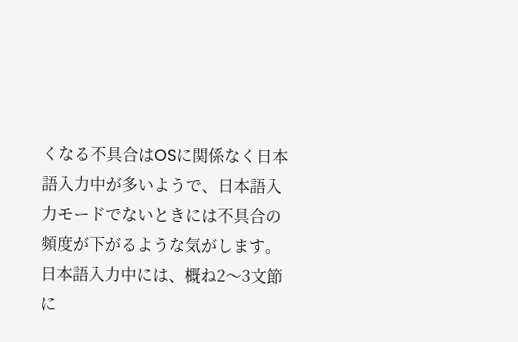くなる不具合はOSに関係なく日本語入力中が多いようで、日本語入力モードでないときには不具合の頻度が下がるような気がします。日本語入力中には、概ね2〜3文節に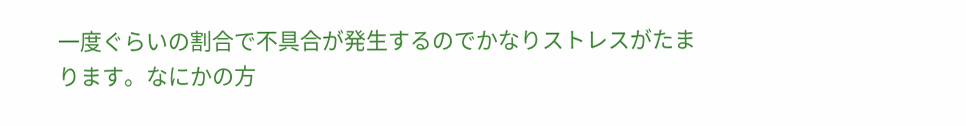一度ぐらいの割合で不具合が発生するのでかなりストレスがたまります。なにかの方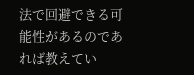法で回避できる可能性があるのであれば教えてい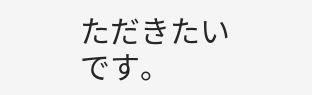ただきたいです。